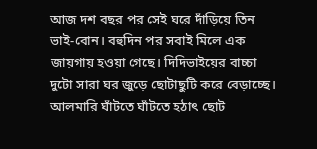আজ দশ বছর পর সেই ঘরে দাঁড়িয়ে তিন ভাই-বোন। বহুদিন পর সবাই মিলে এক জায়গায় হওয়া গেছে। দিদিভাইয়ের বাচ্চা দুটো সারা ঘর জুড়ে ছোটাছুটি করে বেড়াচ্ছে। আলমারি ঘাঁটতে ঘাঁটতে হঠাৎ ছোট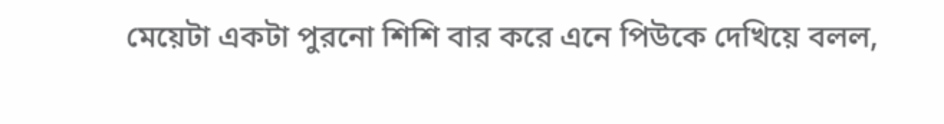মেয়েটা একটা পুরনো শিশি বার করে এনে পিউকে দেখিয়ে বলল,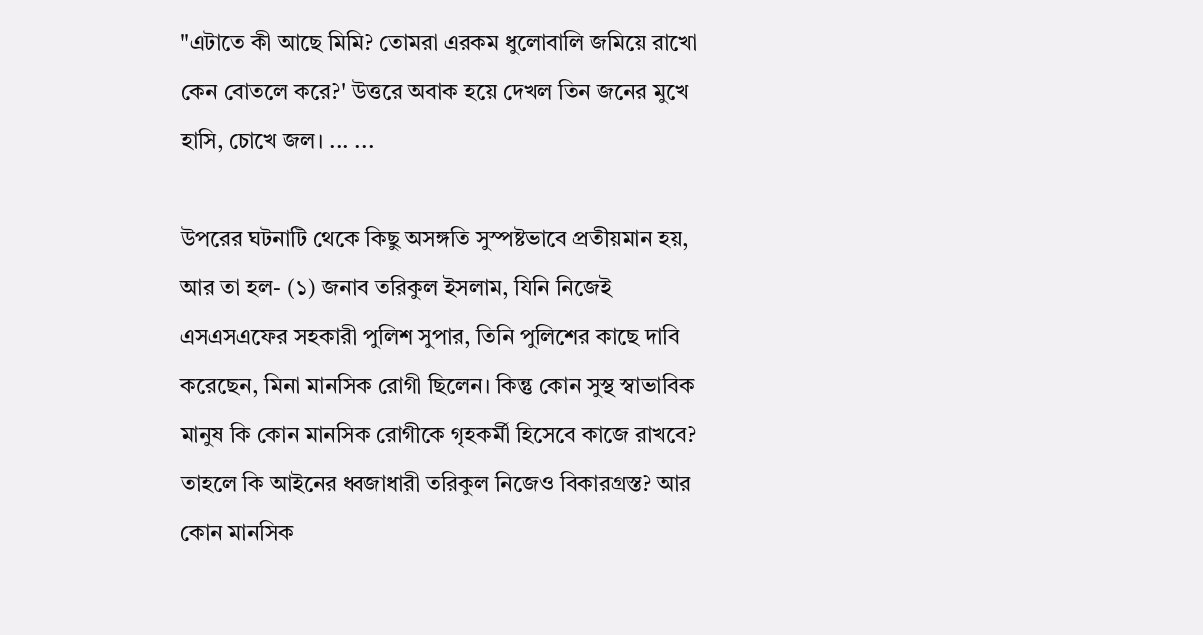"এটাতে কী আছে মিমি? তোমরা এরকম ধুলোবালি জমিয়ে রাখো কেন বোতলে করে?' উত্তরে অবাক হয়ে দেখল তিন জনের মুখে হাসি, চোখে জল। ... ...

উপরের ঘটনাটি থেকে কিছু অসঙ্গতি সুস্পষ্টভাবে প্রতীয়মান হয়, আর তা হল- (১) জনাব তরিকুল ইসলাম, যিনি নিজেই এসএসএফের সহকারী পুলিশ সুপার, তিনি পুলিশের কাছে দাবি করেছেন, মিনা মানসিক রোগী ছিলেন। কিন্তু কোন সুস্থ স্বাভাবিক মানুষ কি কোন মানসিক রোগীকে গৃহকর্মী হিসেবে কাজে রাখবে? তাহলে কি আইনের ধ্বজাধারী তরিকুল নিজেও বিকারগ্রস্ত? আর কোন মানসিক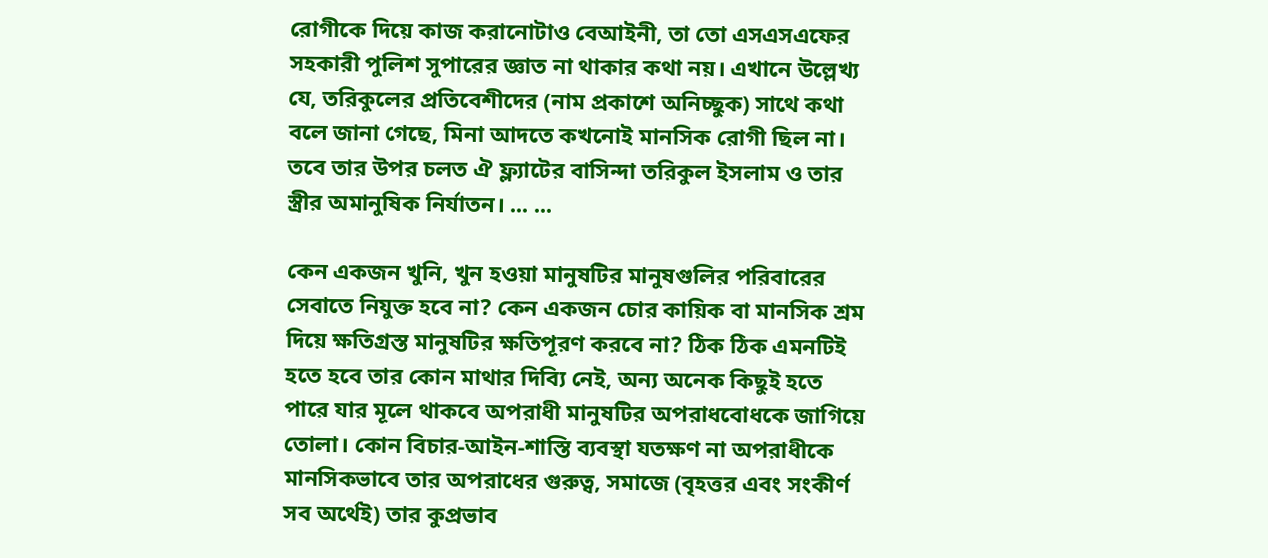রোগীকে দিয়ে কাজ করানোটাও বেআইনী, তা তো এসএসএফের সহকারী পুলিশ সুপারের জ্ঞাত না থাকার কথা নয়। এখানে উল্লেখ্য যে, তরিকুলের প্রতিবেশীদের (নাম প্রকাশে অনিচ্ছুক) সাথে কথা বলে জানা গেছে, মিনা আদতে কখনোই মানসিক রোগী ছিল না। তবে তার উপর চলত ঐ ফ্ল্যাটের বাসিন্দা তরিকুল ইসলাম ও তার স্ত্রীর অমানুষিক নির্যাতন। ... ...

কেন একজন খুনি, খুন হওয়া মানুষটির মানুষগুলির পরিবারের সেবাতে নিযুক্ত হবে না? কেন একজন চোর কায়িক বা মানসিক শ্রম দিয়ে ক্ষতিগ্রস্ত মানুষটির ক্ষতিপূরণ করবে না? ঠিক ঠিক এমনটিই হতে হবে তার কোন মাথার দিব্যি নেই, অন্য অনেক কিছুই হতে পারে যার মূলে থাকবে অপরাধী মানুষটির অপরাধবোধকে জাগিয়ে তোলা। কোন বিচার-আইন-শাস্তি ব্যবস্থা যতক্ষণ না অপরাধীকে মানসিকভাবে তার অপরাধের গুরুত্ব, সমাজে (বৃহত্তর এবং সংকীর্ণ সব অর্থেই) তার কুপ্রভাব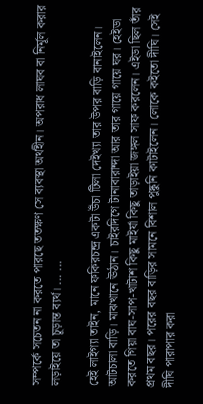সম্পর্কে সচেতন না করতে পারছে ততক্ষণ সে ব্যবস্থা অর্থহীন। অপরাধ লাঘব বা নির্মূল করার লড়াইয়ে তা চূড়ান্ত ব্যর্থ। ... ...

হেই লাইগ্যা তাইন, মানে ফকিরচন্দ্র একটা উঁচা টিলা দেইখ্যা তার উপর বাড়ি বানাইলেন। আটচালা বাড়ি। মাঝখানে ঊঠান। চাইরদিগে টানাবারান্দা আর তার গায়ে গায়ে ঘর। হেইডা করতে গিয়া বাঘ-সাপ-খাটাশ কিছু মাইর্যা কিছু তাড়াইয়া জঙ্গল সাফ করলেন। এইডা ছিল তাঁর প্রথম বছর। পরের বছর বাড়ির সামনে বিশাল পুষ্কুনি কাটাইলেন। লোকে কইতো দীঘি। সেই দীঘি পারাপার করা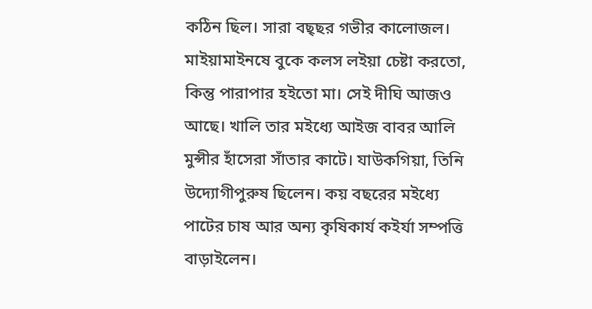কঠিন ছিল। সারা বছ্ছর গভীর কালোজল। মাইয়ামাইনষে বুকে কলস লইয়া চেষ্টা করতো, কিন্তু পারাপার হইতো মা। সেই দীঘি আজও আছে। খালি তার মইধ্যে আইজ বাবর আলি মুন্সীর হাঁসেরা সাঁতার কাটে। যাউকগিয়া, তিনি উদ্যোগীপুরুষ ছিলেন। কয় বছরের মইধ্যে পাটের চাষ আর অন্য কৃষিকার্য কইর্যা সম্পত্তি বাড়াইলেন।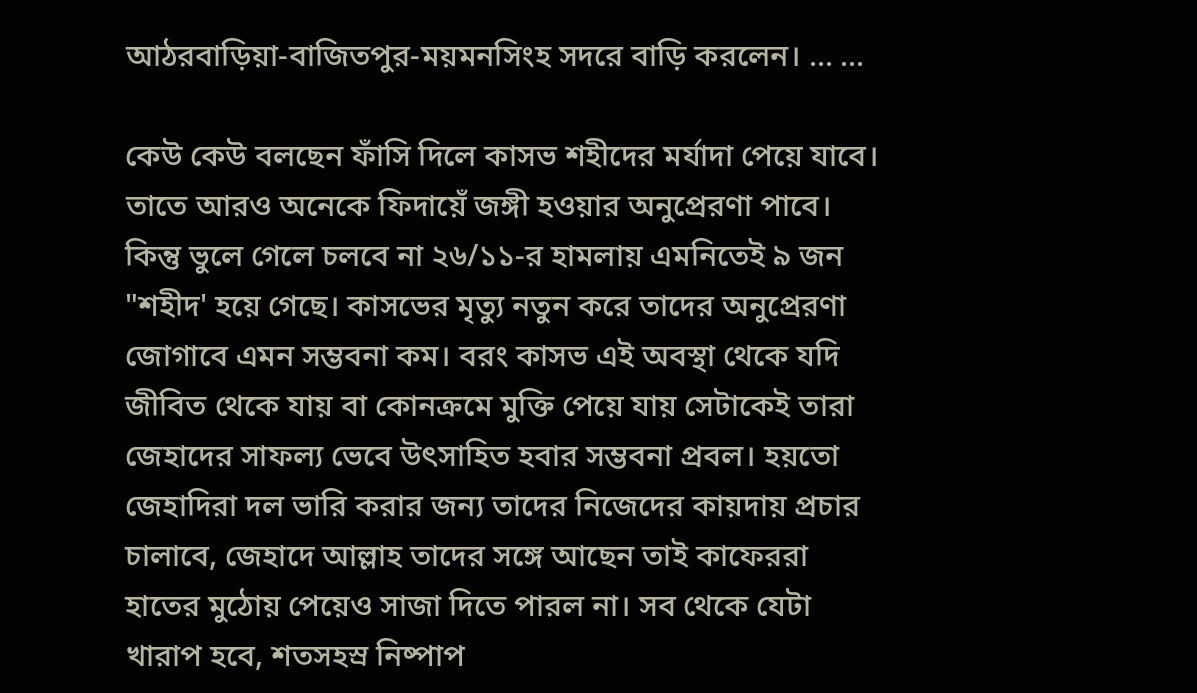আঠরবাড়িয়া-বাজিতপুর-ময়মনসিংহ সদরে বাড়ি করলেন। ... ...

কেউ কেউ বলছেন ফাঁসি দিলে কাসভ শহীদের মর্যাদা পেয়ে যাবে। তাতে আরও অনেকে ফিদায়েঁ জঙ্গী হওয়ার অনুপ্রেরণা পাবে। কিন্তু ভুলে গেলে চলবে না ২৬/১১-র হামলায় এমনিতেই ৯ জন "শহীদ' হয়ে গেছে। কাসভের মৃত্যু নতুন করে তাদের অনুপ্রেরণা জোগাবে এমন সম্ভবনা কম। বরং কাসভ এই অবস্থা থেকে যদি জীবিত থেকে যায় বা কোনক্রমে মুক্তি পেয়ে যায় সেটাকেই তারা জেহাদের সাফল্য ভেবে উৎসাহিত হবার সম্ভবনা প্রবল। হয়তো জেহাদিরা দল ভারি করার জন্য তাদের নিজেদের কায়দায় প্রচার চালাবে, জেহাদে আল্লাহ তাদের সঙ্গে আছেন তাই কাফেররা হাতের মুঠোয় পেয়েও সাজা দিতে পারল না। সব থেকে যেটা খারাপ হবে, শতসহস্র নিষ্পাপ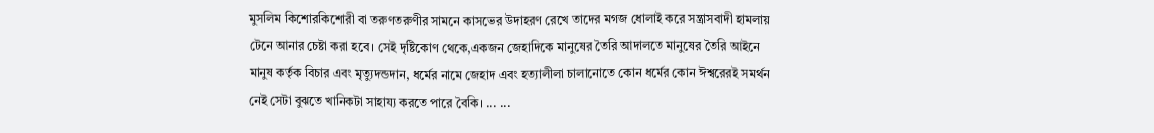মুসলিম কিশোরকিশোরী বা তরুণতরুণীর সামনে কাসভের উদাহরণ রেখে তাদের মগজ ধোলাই করে সন্ত্রাসবাদী হামলায় টেনে আনার চেষ্টা করা হবে। সেই দৃষ্টিকোণ থেকে,একজন জেহাদিকে মানুষের তৈরি আদালতে মানুষের তৈরি আইনে মানুষ কর্তৃক বিচার এবং মৃত্যুদন্ডদান, ধর্মের নামে জেহাদ এবং হত্যালীলা চালানোতে কোন ধর্মের কোন ঈশ্বরেরই সমর্থন নেই সেটা বুঝতে খানিকটা সাহায্য করতে পারে বৈকি। ... ...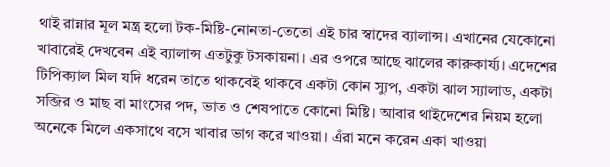থাই রান্নার মূল মন্ত্র হলো টক-মিষ্টি-নোনতা-তেতো এই চার স্বাদের ব্যালান্স। এখানের যেকোনো খাবারেই দেখবেন এই ব্যালান্স এতটুকু টসকায়না। এর ওপরে আছে ঝালের কারুকার্য্য। এদেশের টিপিক্যাল মিল যদি ধরেন তাতে থাকবেই থাকবে একটা কোন স্যুপ, একটা ঝাল স্যালাড, একটা সব্জির ও মাছ বা মাংসের পদ, ভাত ও শেষপাতে কোনো মিষ্টি। আবার থাইদেশের নিয়ম হলো অনেকে মিলে একসাথে বসে খাবার ভাগ করে খাওয়া। এঁরা মনে করেন একা খাওয়া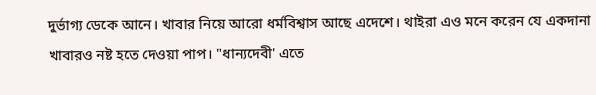দুর্ভাগ্য ডেকে আনে। খাবার নিয়ে আরো ধর্মবিশ্বাস আছে এদেশে। থাইরা এও মনে করেন যে একদানা খাবারও নষ্ট হতে দেওয়া পাপ। "ধান্যদেবী' এতে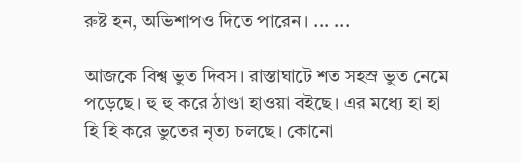রুষ্ট হন, অভিশাপও দিতে পারেন। ... ...

আজকে বিশ্ব ভুত দিবস। রাস্তাঘাটে শত সহস্র ভুত নেমে পড়েছে। হু হু করে ঠাণ্ডা হাওয়া বইছে। এর মধ্যে হা হা হি হি করে ভুতের নৃত্য চলছে। কোনো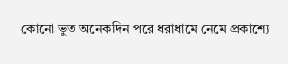কোনো ভুত অনেকদিন পরে ধরাধামে নেমে প্রকাশ্যে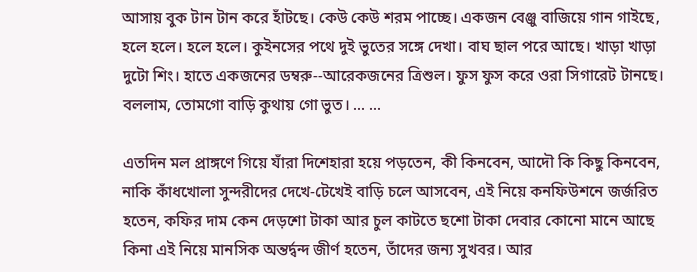আসায় বুক টান টান করে হাঁটছে। কেউ কেউ শরম পাচ্ছে। একজন বেঞ্জু বাজিয়ে গান গাইছে, হলে হলে। হলে হলে। কুইনসের পথে দুই ভুতের সঙ্গে দেখা। বাঘ ছাল পরে আছে। খাড়া খাড়া দুটো শিং। হাতে একজনের ডম্বরু--আরেকজনের ত্রিশুল। ফুস ফুস করে ওরা সিগারেট টানছে। বললাম, তোমগো বাড়ি কুথায় গো ভুত। ... ...

এতদিন মল প্রাঙ্গণে গিয়ে যাঁরা দিশেহারা হয়ে পড়তেন, কী কিনবেন, আদৌ কি কিছু কিনবেন, নাকি কাঁধখোলা সুন্দরীদের দেখে-টেখেই বাড়ি চলে আসবেন, এই নিয়ে কনফিউশনে জর্জরিত হতেন, কফির দাম কেন দেড়শো টাকা আর চুল কাটতে ছশো টাকা দেবার কোনো মানে আছে কিনা এই নিয়ে মানসিক অন্তর্দ্বন্দ জীর্ণ হতেন, তাঁদের জন্য সুখবর। আর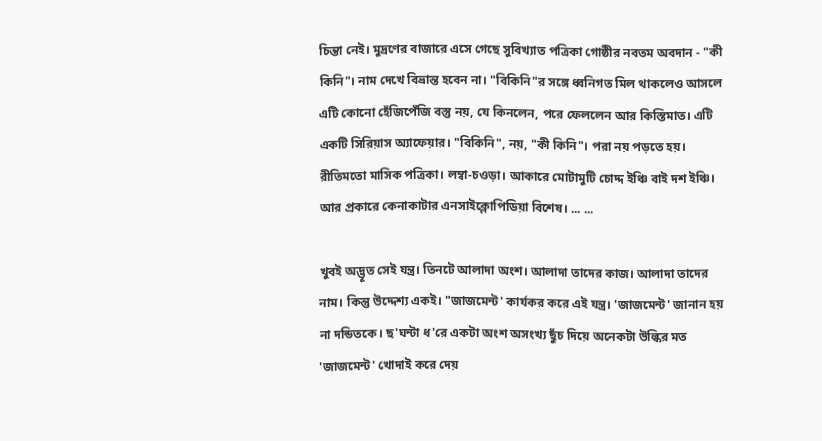চিন্তা নেই। মুদ্রণের বাজারে এসে গেছে সুবিখ্যাত পত্রিকা গোষ্ঠীর নবতম অবদান - "কী কিনি"। নাম দেখে বিভ্রান্ত হবেন না। "বিকিনি"র সঙ্গে ধ্বনিগত মিল থাকলেও আসলে এটি কোনো হেঁজিপেঁজি বস্তু নয়, যে কিনলেন, পরে ফেললেন আর কিস্তিমাত। এটি একটি সিরিয়াস অ্যাফেয়ার। "বিকিনি", নয়, "কী কিনি"। পরা নয় পড়তে হয়। রীতিমতো মাসিক পত্রিকা। লম্বা-চওড়া। আকারে মোটামুটি চোদ্দ ইঞ্চি বাই দশ ইঞ্চি। আর প্রকারে কেনাকাটার এনসাইক্লোপিডিয়া বিশেষ। ... ...

খুবই অদ্ভূত সেই যন্ত্র। তিনটে আলাদা অংশ। আলাদা তাদের কাজ। আলাদা তাদের নাম। কিন্তু উদ্দেশ্য একই। "জাজমেন্ট' কার্যকর করে এই যন্ত্র। 'জাজমেন্ট' জানান হয় না দন্ডিতকে। ছ'ঘন্টা ধ'রে একটা অংশ অসংখ্য ছুঁচ দিয়ে অনেকটা উল্কির মত 'জাজমেন্ট' খোদাই করে দেয়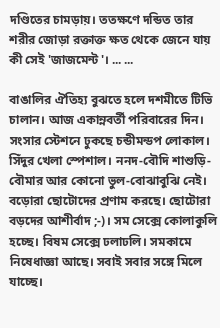দণ্ডিতের চামড়ায়। ততক্ষণে দন্ডিত তার শরীর জোড়া রক্তাক্ত ক্ষত থেকে জেনে যায় কী সেই 'জাজমেন্ট'। ... ...

বাঙালির ঐতিহ্য বুঝতে হলে দশমীতে টিভি চালান। আজ একান্নবর্তী পরিবারের দিন। সংসার স্টেশনে ঢুকছে চন্ডীমন্ডপ লোকাল। সিঁদুর খেলা স্পেশাল। ননদ-বৌদি শাশুড়ি-বৌমার আর কোনো ভুল-বোঝাবুঝি নেই। বড়োরা ছোটোদের প্রণাম করছে। ছোটোরা বড়দের আশীর্বাদ ;-)। সম সেক্সে কোলাকুলি হচ্ছে। বিষম সেক্সে ঢলাঢলি। সমকামে নিষেধাজ্ঞা আছে। সবাই সবার সঙ্গে মিলে যাচ্ছে।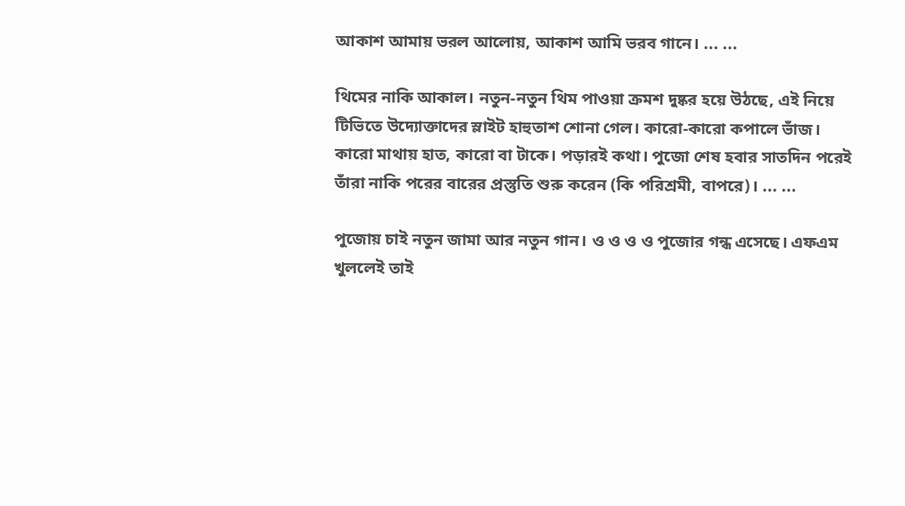আকাশ আমায় ভরল আলোয়, আকাশ আমি ভরব গানে। ... ...

থিমের নাকি আকাল। নতুন-নতুন থিম পাওয়া ক্রমশ দুষ্কর হয়ে উঠছে, এই নিয়ে টিভিতে উদ্যোক্তাদের স্লাইট হাহুতাশ শোনা গেল। কারো-কারো কপালে ভাঁজ। কারো মাথায় হাত, কারো বা টাকে। পড়ারই কথা। পুজো শেষ হবার সাতদিন পরেই তাঁরা নাকি পরের বারের প্রস্তুতি শুরু করেন (কি পরিশ্রমী, বাপরে)। ... ...

পুজোয় চাই নতুন জামা আর নতুন গান। ও ও ও ও পুজোর গন্ধ এসেছে। এফএম খুললেই তাই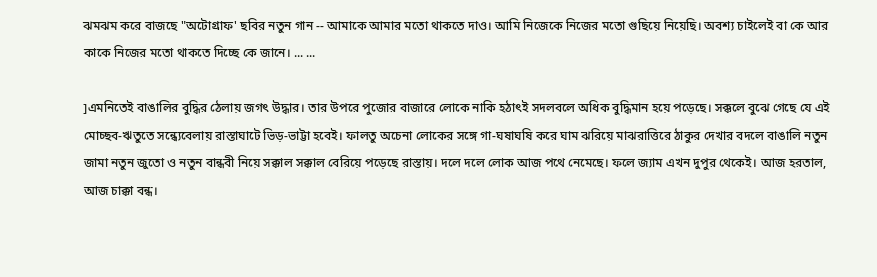ঝমঝম করে বাজছে "অটোগ্রাফ' ছবির নতুন গান -- আমাকে আমার মতো থাকতে দাও। আমি নিজেকে নিজের মতো গুছিয়ে নিয়েছি। অবশ্য চাইলেই বা কে আর কাকে নিজের মতো থাকতে দিচ্ছে কে জানে। ... ...

]এমনিতেই বাঙালির বুদ্ধির ঠেলায় জগৎ উদ্ধার। তার উপরে পুজোর বাজারে লোকে নাকি হঠাৎই সদলবলে অধিক বুদ্ধিমান হয়ে পড়েছে। সক্কলে বুঝে গেছে যে এই মোচ্ছব-ঋতুতে সন্ধ্যেবেলায় রাস্তাঘাটে ভিড়-ভাট্টা হবেই। ফালতু অচেনা লোকের সঙ্গে গা-ঘষাঘষি করে ঘাম ঝরিয়ে মাঝরাত্তিরে ঠাকুর দেখার বদলে বাঙালি নতুন জামা নতুন জুতো ও নতুন বান্ধবী নিয়ে সক্কাল সক্কাল বেরিয়ে পড়েছে রাস্তায়। দলে দলে লোক আজ পথে নেমেছে। ফলে জ্যাম এখন দুপুর থেকেই। আজ হরতাল, আজ চাক্কা বন্ধ।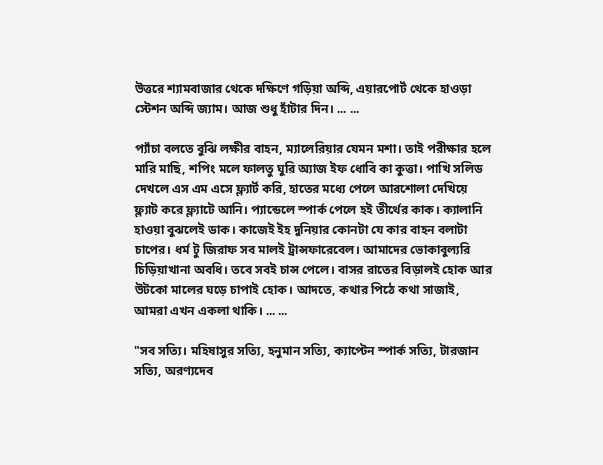উত্তরে শ্যামবাজার থেকে দক্ষিণে গড়িয়া অব্দি, এয়ারপোর্ট থেকে হাওড়া স্টেশন অব্দি জ্যাম। আজ শুধু হাঁটার দিন। ... ...

প্যাঁচা বলতে বুঝি লক্ষীর বাহন, ম্যালেরিয়ার যেমন মশা। তাই পরীক্ষার হলে মারি মাছি, শপিং মলে ফালতু ঘুরি অ্যাজ ইফ ধোবি কা কুত্তা। পাখি সলিড দেখলে এস এম এসে ফ্ল্যার্ট করি, হাতের মধ্যে পেলে আরশোলা দেখিয়ে ফ্ল্যাট করে ফ্ল্যাটে আনি। প্যান্ডেলে স্পার্ক পেলে হই তীর্থের কাক। ক্যালানি হাওয়া বুঝলেই ডাক। কাজেই ইহ দুনিয়ার কোনটা যে কার বাহন বলাটা চাপের। ধর্ম টু জিরাফ সব মালই ট্রান্সফারেবেল। আমাদের ভোকাবুল্যরি চিড়িয়াখানা অবধি। তবে সবই চান্স পেলে। বাসর রাতের বিড়ালই হোক আর উটকো মালের ঘড়ে চাপাই হোক। আদতে, কথার পিঠে কথা সাজাই, আমরা এখন একলা থাকি। ... ...

"সব সত্যি। মহিষাসুর সত্যি, হনুমান সত্যি, ক্যাপ্টেন স্পার্ক সত্যি, টারজান সত্যি, অরণ্যদেব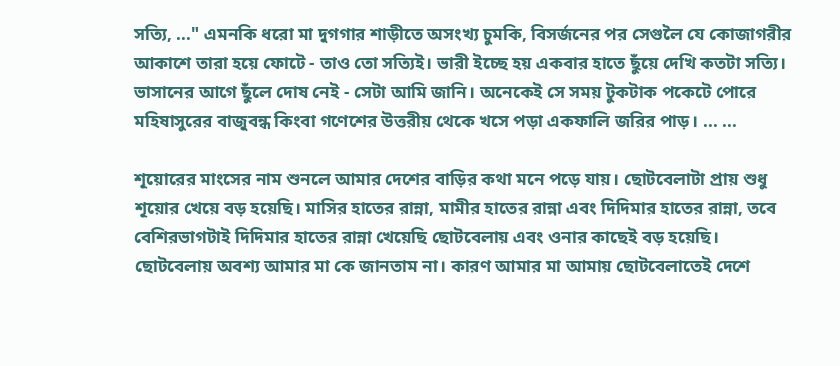সত্যি, ..." এমনকি ধরো মা দুগগার শাড়ীতে অসংখ্য চুমকি, বিসর্জনের পর সেগুলৈ যে কোজাগরীর আকাশে তারা হয়ে ফোটে - তাও তো সত্যিই। ভারী ইচ্ছে হয় একবার হাতে ছুঁয়ে দেখি কতটা সত্যি। ভাসানের আগে ছুঁলে দোষ নেই - সেটা আমি জানি। অনেকেই সে সময় টুকটাক পকেটে পোরে মহিষাসুরের বাজুবন্ধ কিংবা গণেশের উত্তরীয় থেকে খসে পড়া একফালি জরির পাড়। ... ...

শূয়োরের মাংসের নাম শুনলে আমার দেশের বাড়ির কথা মনে পড়ে যায়। ছোটবেলাটা প্রায় শুধু শূয়োর খেয়ে বড় হয়েছি। মাসির হাতের রান্না, মামীর হাতের রান্না এবং দিদিমার হাতের রান্না, তবে বেশিরভাগটাই দিদিমার হাতের রান্না খেয়েছি ছোটবেলায় এবং ওনার কাছেই বড় হয়েছি। ছোটবেলায় অবশ্য আমার মা কে জানতাম না। কারণ আমার মা আমায় ছোটবেলাতেই দেশে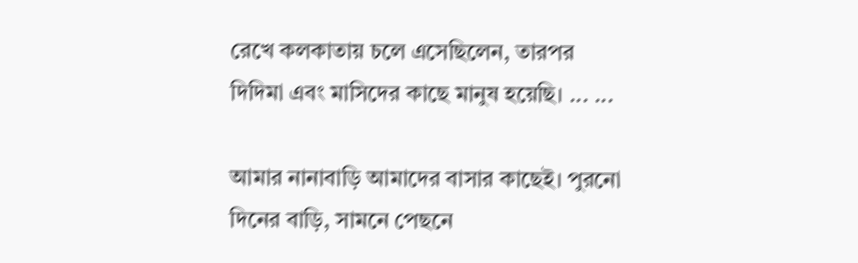রেখে কলকাতায় চলে এসেছিলেন, তারপর দিদিমা এবং মাসিদের কাছে মানুষ হয়েছি। ... ...

আমার নানাবাড়ি আমাদের বাসার কাছেই। পুরনো দিনের বাড়ি, সামনে পেছনে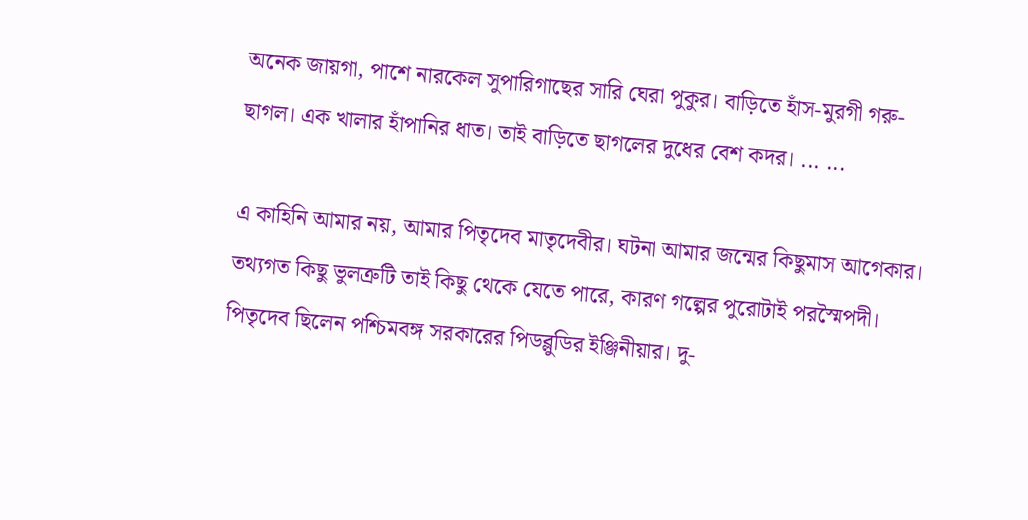অনেক জায়গা, পাশে নারকেল সুপারিগাছের সারি ঘেরা পুকুর। বাড়িতে হাঁস-মুরগী গরু-ছাগল। এক খালার হাঁপানির ধাত। তাই বাড়িতে ছাগলের দুধের বেশ কদর। ... ...

এ কাহিনি আমার নয়, আমার পিতৃদেব মাতৃদেবীর। ঘটনা আমার জন্মের কিছুমাস আগেকার। তথ্যগত কিছু ভুলত্রুটি তাই কিছু থেকে যেতে পারে, কারণ গল্পের পুরোটাই পরস্মৈপদী। পিতৃদেব ছিলেন পশ্চিমবঙ্গ সরকারের পিডব্লুডির ইঞ্জিনীয়ার। দু-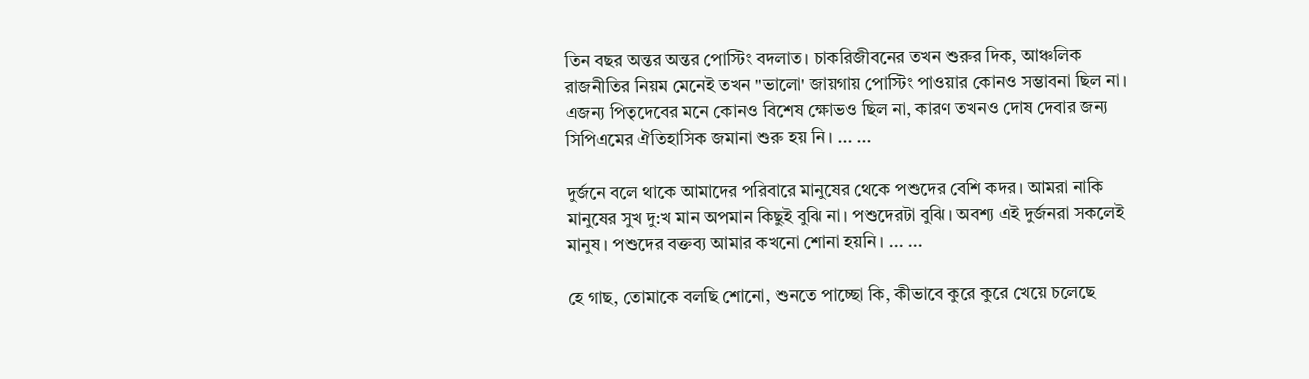তিন বছর অন্তর অন্তর পোস্টিং বদলাত। চাকরিজীবনের তখন শুরুর দিক, আঞ্চলিক রাজনীতির নিয়ম মেনেই তখন "ভালো' জায়গায় পোস্টিং পাওয়ার কোনও সম্ভাবনা ছিল না। এজন্য পিতৃদেবের মনে কোনও বিশেষ ক্ষোভও ছিল না, কারণ তখনও দোষ দেবার জন্য সিপিএমের ঐতিহাসিক জমানা শুরু হয় নি। ... ...

দুর্জনে বলে থাকে আমাদের পরিবারে মানুষের থেকে পশুদের বেশি কদর। আমরা নাকি মানুষের সুখ দু:খ মান অপমান কিছুই বুঝি না। পশুদেরটা বুঝি। অবশ্য এই দুর্জনরা সকলেই মানুষ। পশুদের বক্তব্য আমার কখনো শোনা হয়নি। ... ...

হে গাছ, তোমাকে বলছি শোনো, শুনতে পাচ্ছো কি, কীভাবে কুরে কুরে খেয়ে চলেছে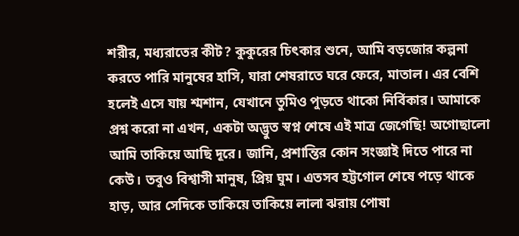শরীর, মধ্যরাতের কীট? কুকুরের চিৎকার শুনে, আমি বড়জোর কল্পনা করতে পারি মানুষের হাসি, যারা শেষরাতে ঘরে ফেরে, মাতাল। এর বেশি হলেই এসে যায় শ্মশান, যেখানে তুমিও পুড়তে থাকো নির্বিকার। আমাকে প্রশ্ন করো না এখন, একটা অদ্ভুত স্বপ্ন শেষে এই মাত্র জেগেছি! অগোছালো আমি তাকিয়ে আছি দূরে। জানি, প্রশান্তির কোন সংজ্ঞাই দিতে পারে না কেউ। তবুও বিশ্বাসী মানুষ, প্রিয় ঘুম। এতসব হট্টগোল শেষে পড়ে থাকে হাড়, আর সেদিকে তাকিয়ে তাকিয়ে লালা ঝরায় পোষা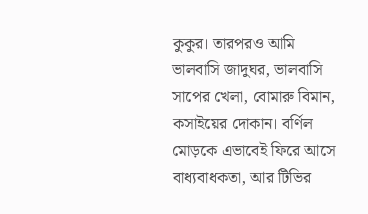কুকুর। তারপরও আমি ভালবাসি জাদুঘর, ভালবাসি সাপের খেলা, বোমারু বিমান, কসাইয়ের দোকান। বর্ণিল মোড়কে এভাবেই ফিরে আসে বাধ্যবাধকতা, আর টিভির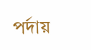পর্দায়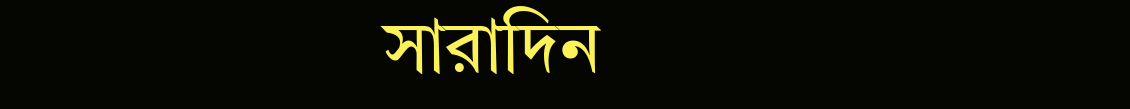সারাদিন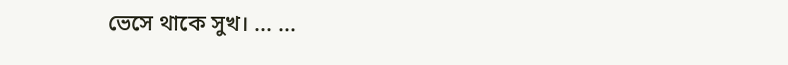ভেসে থাকে সুখ। ... ...